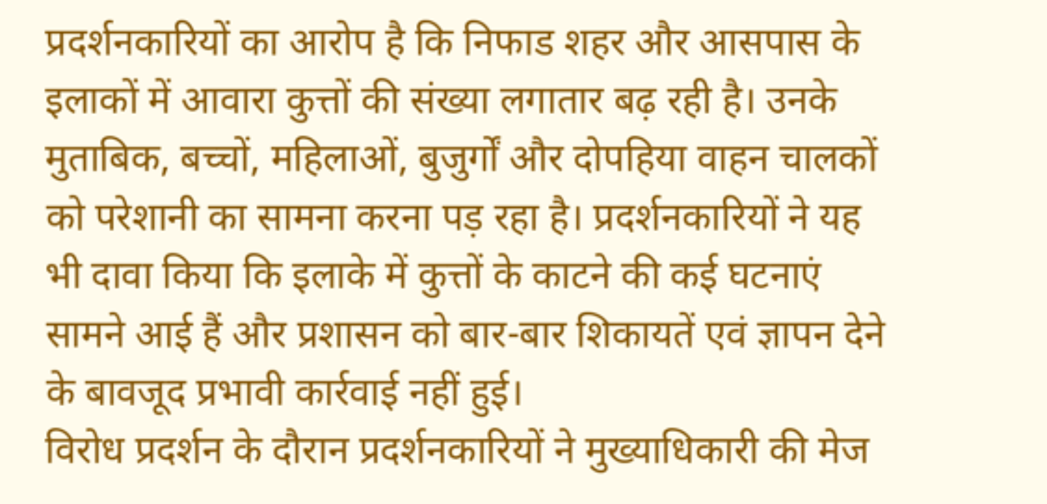प्रदर्शनकारियों का आरोप है कि निफाड शहर और आसपास के इलाकों में आवारा कुत्तों की संख्या लगातार बढ़ रही है। उनके मुताबिक, बच्चों, महिलाओं, बुजुर्गों और दोपहिया वाहन चालकों को परेशानी का सामना करना पड़ रहा है। प्रदर्शनकारियों ने यह भी दावा किया कि इलाके में कुत्तों के काटने की कई घटनाएं सामने आई हैं और प्रशासन को बार-बार शिकायतें एवं ज्ञापन देने के बावजूद प्रभावी कार्रवाई नहीं हुई।
विरोध प्रदर्शन के दौरान प्रदर्शनकारियों ने मुख्याधिकारी की मेज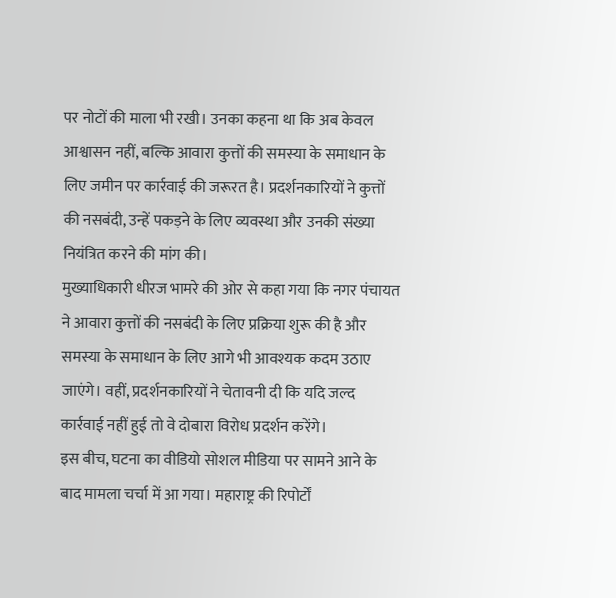पर नोटों की माला भी रखी। उनका कहना था कि अब केवल आश्वासन नहीं, बल्कि आवारा कुत्तों की समस्या के समाधान के लिए जमीन पर कार्रवाई की जरूरत है। प्रदर्शनकारियों ने कुत्तों की नसबंदी, उन्हें पकड़ने के लिए व्यवस्था और उनकी संख्या नियंत्रित करने की मांग की।
मुख्याधिकारी धीरज भामरे की ओर से कहा गया कि नगर पंचायत ने आवारा कुत्तों की नसबंदी के लिए प्रक्रिया शुरू की है और समस्या के समाधान के लिए आगे भी आवश्यक कदम उठाए जाएंगे। वहीं, प्रदर्शनकारियों ने चेतावनी दी कि यदि जल्द कार्रवाई नहीं हुई तो वे दोबारा विरोध प्रदर्शन करेंगे।
इस बीच, घटना का वीडियो सोशल मीडिया पर सामने आने के बाद मामला चर्चा में आ गया। महाराष्ट्र की रिपोर्टों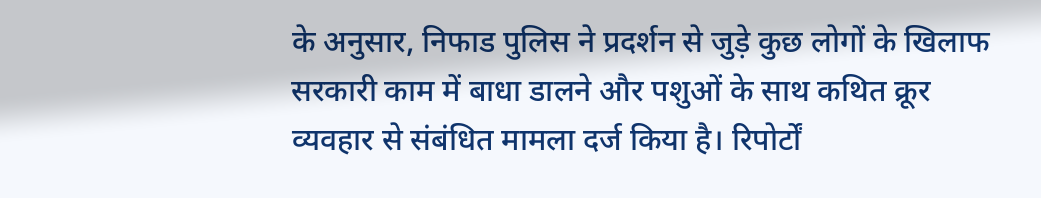के अनुसार, निफाड पुलिस ने प्रदर्शन से जुड़े कुछ लोगों के खिलाफ सरकारी काम में बाधा डालने और पशुओं के साथ कथित क्रूर व्यवहार से संबंधित मामला दर्ज किया है। रिपोर्टों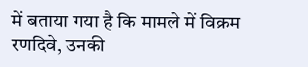में बताया गया है कि मामले में विक्रम रणदिवे, उनकी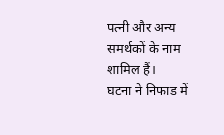पत्नी और अन्य समर्थकों के नाम शामिल हैं।
घटना ने निफाड में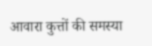आवारा कुत्तों की समस्या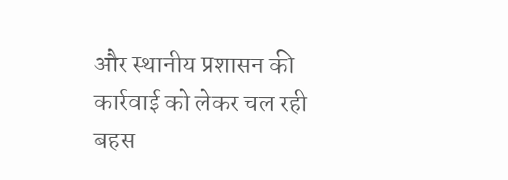और स्थानीय प्रशासन की कार्रवाई को लेकर चल रही बहस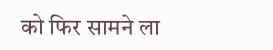को फिर सामने ला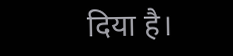दिया है।